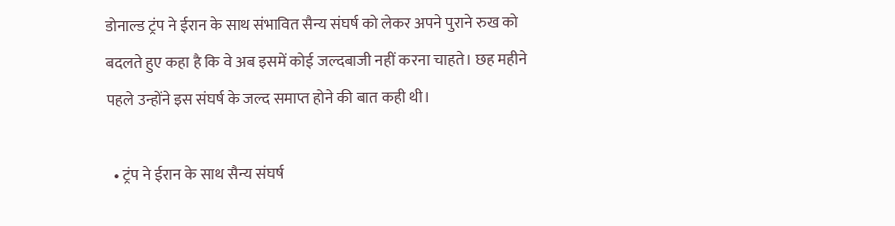डोनाल्ड ट्रंप ने ईरान के साथ संभावित सैन्य संघर्ष को लेकर अपने पुराने रुख को बदलते हुए कहा है कि वे अब इसमें कोई जल्दबाजी नहीं करना चाहते। छह महीने पहले उन्होंने इस संघर्ष के जल्द समाप्त होने की बात कही थी।

  • ट्रंप ने ईरान के साथ सैन्य संघर्ष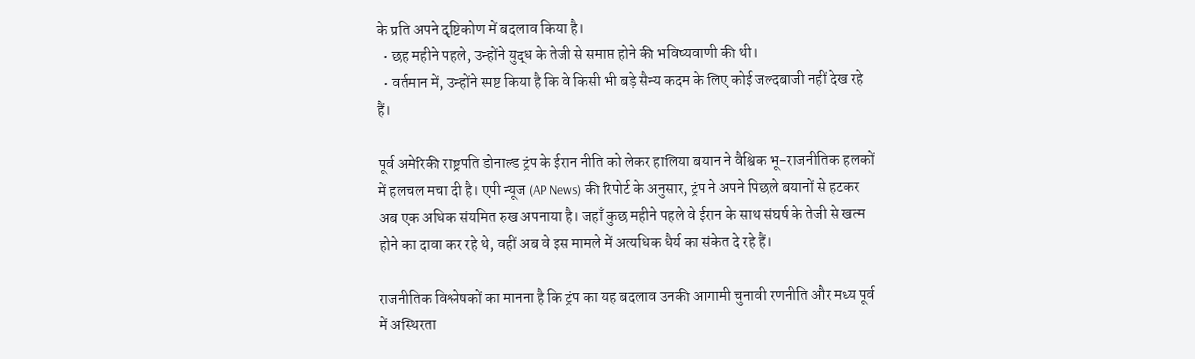के प्रति अपने दृष्टिकोण में बदलाव किया है।
  • छह महीने पहले, उन्होंने युद्ध के तेजी से समाप्त होने की भविष्यवाणी की थी।
  • वर्तमान में, उन्होंने स्पष्ट किया है कि वे किसी भी बड़े सैन्य कदम के लिए कोई जल्दबाजी नहीं देख रहे हैं।

पूर्व अमेरिकी राष्ट्रपति डोनाल्ड ट्रंप के ईरान नीति को लेकर हालिया बयान ने वैश्विक भू-राजनीतिक हलकों में हलचल मचा दी है। एपी न्यूज (AP News) की रिपोर्ट के अनुसार, ट्रंप ने अपने पिछले बयानों से हटकर अब एक अधिक संयमित रुख अपनाया है। जहाँ कुछ महीने पहले वे ईरान के साथ संघर्ष के तेजी से खत्म होने का दावा कर रहे थे, वहीं अब वे इस मामले में अत्यधिक धैर्य का संकेत दे रहे हैं।

राजनीतिक विश्लेषकों का मानना है कि ट्रंप का यह बदलाव उनकी आगामी चुनावी रणनीति और मध्य पूर्व में अस्थिरता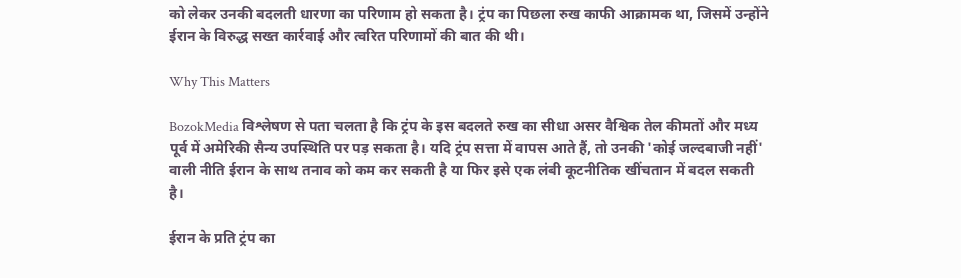को लेकर उनकी बदलती धारणा का परिणाम हो सकता है। ट्रंप का पिछला रुख काफी आक्रामक था, जिसमें उन्होंने ईरान के विरुद्ध सख्त कार्रवाई और त्वरित परिणामों की बात की थी।

Why This Matters

BozokMedia विश्लेषण से पता चलता है कि ट्रंप के इस बदलते रुख का सीधा असर वैश्विक तेल कीमतों और मध्य पूर्व में अमेरिकी सैन्य उपस्थिति पर पड़ सकता है। यदि ट्रंप सत्ता में वापस आते हैं, तो उनकी 'कोई जल्दबाजी नहीं' वाली नीति ईरान के साथ तनाव को कम कर सकती है या फिर इसे एक लंबी कूटनीतिक खींचतान में बदल सकती है।

ईरान के प्रति ट्रंप का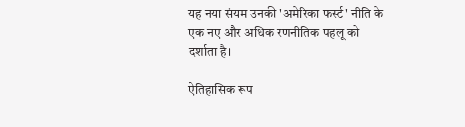यह नया संयम उनकी 'अमेरिका फर्स्ट' नीति के एक नए और अधिक रणनीतिक पहलू को दर्शाता है।

ऐतिहासिक रूप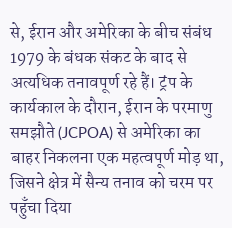से, ईरान और अमेरिका के बीच संबंध 1979 के बंधक संकट के बाद से अत्यधिक तनावपूर्ण रहे हैं। ट्रंप के कार्यकाल के दौरान, ईरान के परमाणु समझौते (JCPOA) से अमेरिका का बाहर निकलना एक महत्वपूर्ण मोड़ था, जिसने क्षेत्र में सैन्य तनाव को चरम पर पहुँचा दिया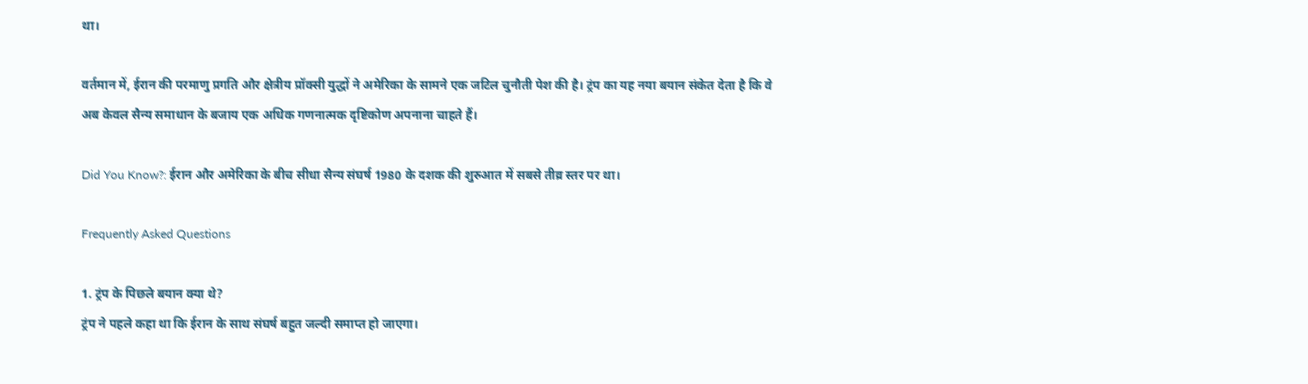था।

वर्तमान में, ईरान की परमाणु प्रगति और क्षेत्रीय प्रॉक्सी युद्धों ने अमेरिका के सामने एक जटिल चुनौती पेश की है। ट्रंप का यह नया बयान संकेत देता है कि वे अब केवल सैन्य समाधान के बजाय एक अधिक गणनात्मक दृष्टिकोण अपनाना चाहते हैं।

Did You Know?: ईरान और अमेरिका के बीच सीधा सैन्य संघर्ष 1980 के दशक की शुरुआत में सबसे तीव्र स्तर पर था।

Frequently Asked Questions

1. ट्रंप के पिछले बयान क्या थे?
ट्रंप ने पहले कहा था कि ईरान के साथ संघर्ष बहुत जल्दी समाप्त हो जाएगा।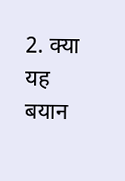2. क्या यह बयान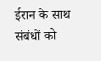ईरान के साथ संबंधों को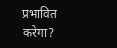प्रभावित करेगा?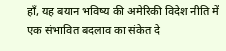हाँ, यह बयान भविष्य की अमेरिकी विदेश नीति में एक संभावित बदलाव का संकेत दे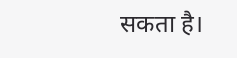सकता है।